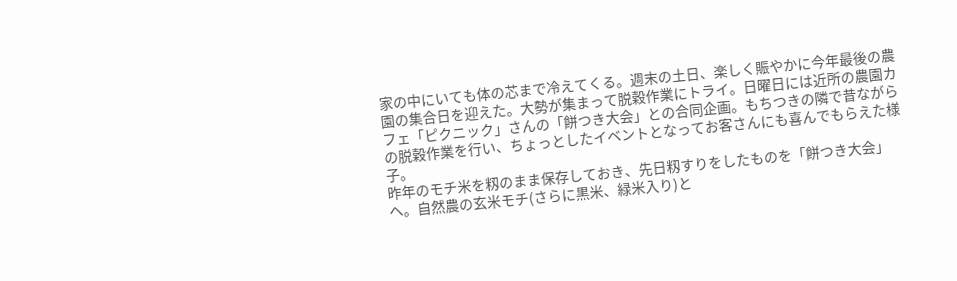家の中にいても体の芯まで冷えてくる。週末の土日、楽しく賑やかに今年最後の農園の集合日を迎えた。大勢が集まって脱穀作業にトライ。日曜日には近所の農園カフェ「ピクニック」さんの「餅つき大会」との合同企画。もちつきの隣で昔ながらの脱穀作業を行い、ちょっとしたイベントとなってお客さんにも喜んでもらえた様子。
昨年のモチ米を籾のまま保存しておき、先日籾すりをしたものを「餅つき大会」へ。自然農の玄米モチ(さらに黒米、緑米入り)と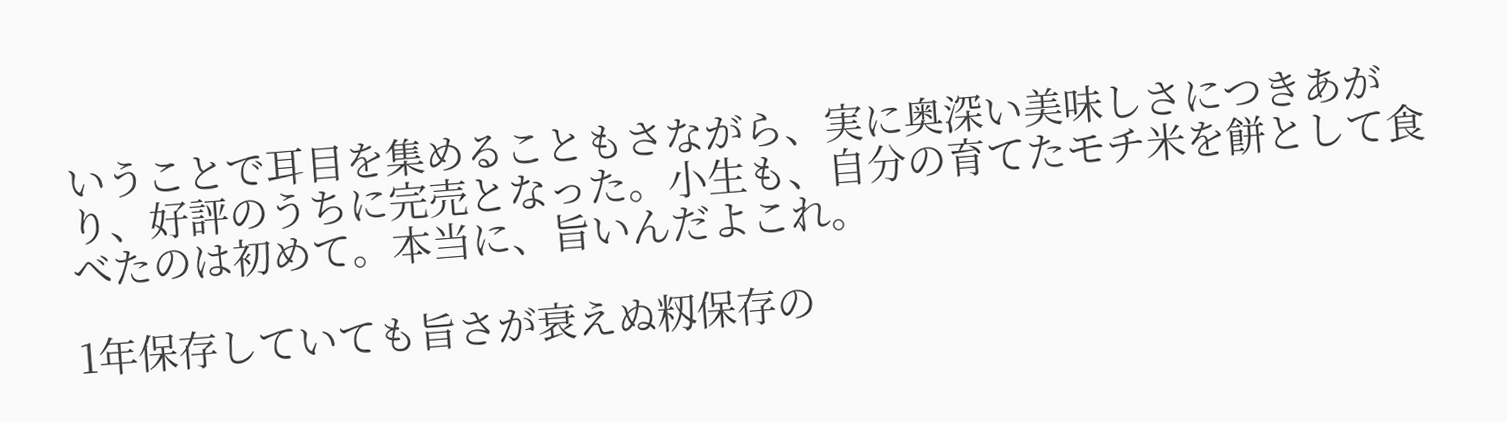いうことで耳目を集めることもさながら、実に奥深い美味しさにつきあがり、好評のうちに完売となった。小生も、自分の育てたモチ米を餅として食べたのは初めて。本当に、旨いんだよこれ。

1年保存していても旨さが衰えぬ籾保存の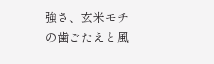強さ、玄米モチの歯ごたえと風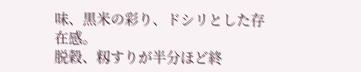味、黒米の彩り、ドシリとした存在感。
脱穀、籾すりが半分ほど終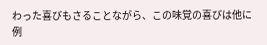わった喜びもさることながら、この味覚の喜びは他に例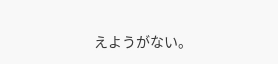えようがない。